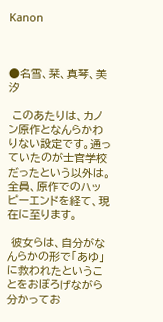Kanon



●名雪、栞、真琴、美汐

 このあたりは、カノン原作となんらかわりない設定です。通っていたのが士官学校だったという以外は。全員、原作でのハッピーエンドを経て、現在に至ります。

 彼女らは、自分がなんらかの形で「あゆ」に救われたということをおぼろげながら分かってお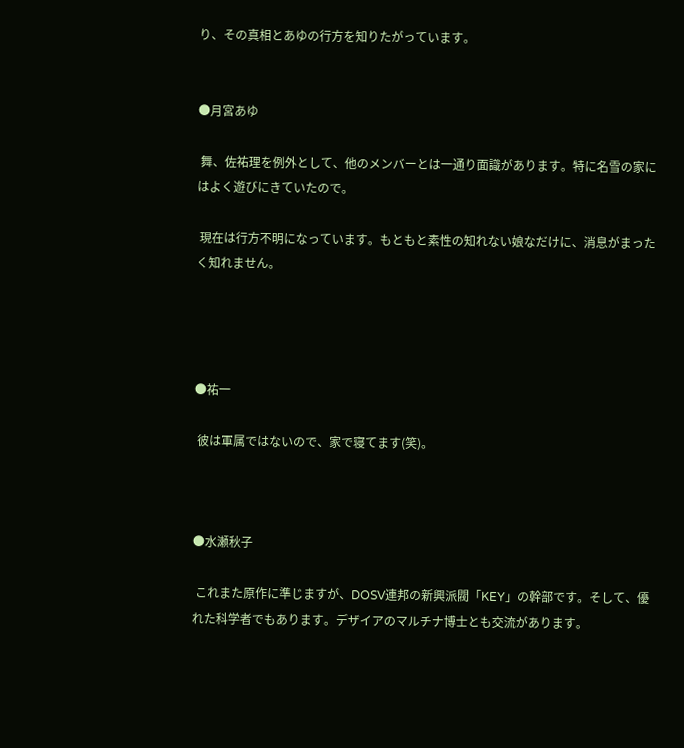り、その真相とあゆの行方を知りたがっています。


●月宮あゆ

 舞、佐祐理を例外として、他のメンバーとは一通り面識があります。特に名雪の家にはよく遊びにきていたので。

 現在は行方不明になっています。もともと素性の知れない娘なだけに、消息がまったく知れません。




●祐一

 彼は軍属ではないので、家で寝てます(笑)。



●水瀬秋子

 これまた原作に準じますが、DOSV連邦の新興派閥「KEY」の幹部です。そして、優れた科学者でもあります。デザイアのマルチナ博士とも交流があります。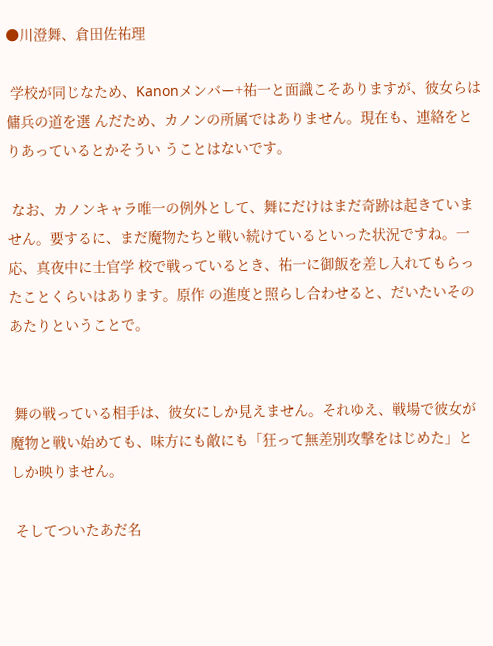●川澄舞、倉田佐祐理

 学校が同じなため、Kanonメンバー+祐一と面識こそありますが、彼女らは傭兵の道を選 んだため、カノンの所属ではありません。現在も、連絡をとりあっているとかそうい うことはないです。

 なお、カノンキャラ唯一の例外として、舞にだけはまだ奇跡は起きていません。要するに、まだ魔物たちと戦い続けているといった状況ですね。一応、真夜中に士官学 校で戦っているとき、祐一に御飯を差し入れてもらったことくらいはあります。原作 の進度と照らし合わせると、だいたいそのあたりということで。


 舞の戦っている相手は、彼女にしか見えません。それゆえ、戦場で彼女が魔物と戦い始めても、味方にも敵にも「狂って無差別攻撃をはじめた」としか映りません。

 そしてついたあだ名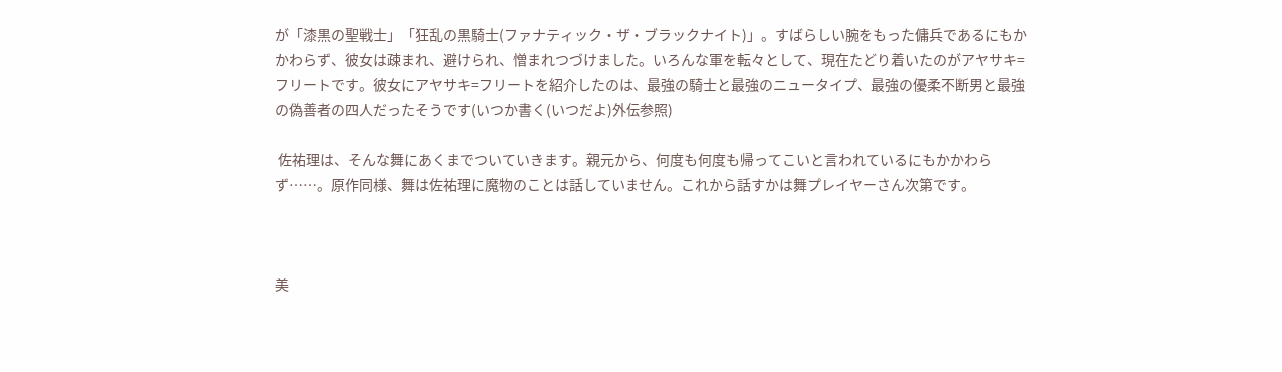が「漆黒の聖戦士」「狂乱の黒騎士(ファナティック・ザ・ブラックナイト)」。すばらしい腕をもった傭兵であるにもかかわらず、彼女は疎まれ、避けられ、憎まれつづけました。いろんな軍を転々として、現在たどり着いたのがアヤサキ=フリートです。彼女にアヤサキ=フリートを紹介したのは、最強の騎士と最強のニュータイプ、最強の優柔不断男と最強の偽善者の四人だったそうです(いつか書く(いつだよ)外伝参照)

 佐祐理は、そんな舞にあくまでついていきます。親元から、何度も何度も帰ってこいと言われているにもかかわらず……。原作同様、舞は佐祐理に魔物のことは話していません。これから話すかは舞プレイヤーさん次第です。



美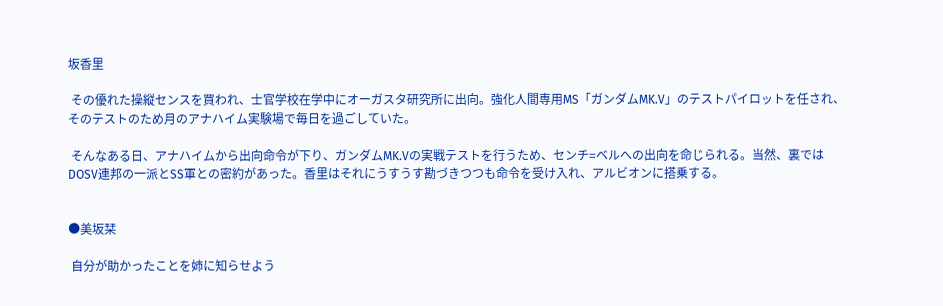坂香里

 その優れた操縦センスを買われ、士官学校在学中にオーガスタ研究所に出向。強化人間専用MS「ガンダムMK.V」のテストパイロットを任され、そのテストのため月のアナハイム実験場で毎日を過ごしていた。

 そんなある日、アナハイムから出向命令が下り、ガンダムMK.Vの実戦テストを行うため、センチ=ベルへの出向を命じられる。当然、裏ではDOSV連邦の一派とSS軍との密約があった。香里はそれにうすうす勘づきつつも命令を受け入れ、アルビオンに搭乗する。


●美坂栞

 自分が助かったことを姉に知らせよう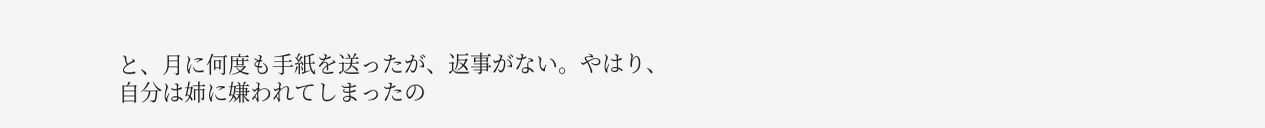と、月に何度も手紙を送ったが、返事がない。やはり、自分は姉に嫌われてしまったの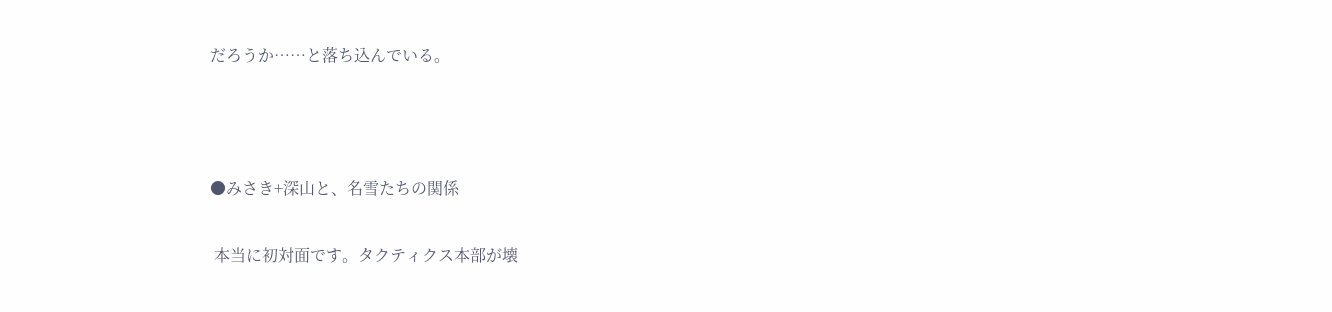だろうか……と落ち込んでいる。



●みさき+深山と、名雪たちの関係

 本当に初対面です。タクティクス本部が壊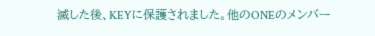滅した後、KEYに保護されました。他のONEのメンバー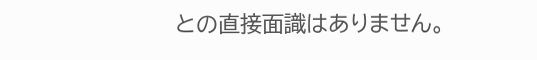との直接面識はありません。